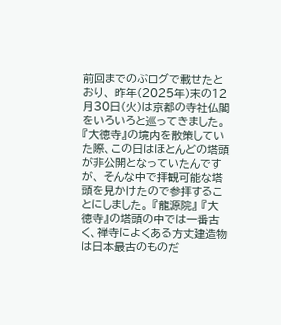前回までのぶログで載せたとおり、 昨年(2025年)末の12月30日(火)は京都の寺社仏閣をいろいろと巡ってきました。 『大徳寺』の境内を散策していた際、この日はほとんどの塔頭が非公開となっていたんですが、 そんな中で拝観可能な塔頭を見かけたので参拝することにしました。 『龍源院』 『大徳寺』の塔頭の中では一番古く、禅寺によくある方丈建造物は日本最古のものだ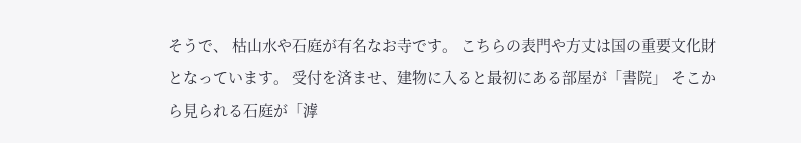そうで、 枯山水や石庭が有名なお寺です。 こちらの表門や方丈は国の重要文化財となっています。 受付を済ませ、建物に入ると最初にある部屋が「書院」 そこから見られる石庭が「滹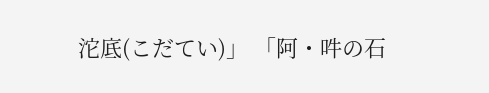沱底(こだてい)」 「阿・吽の石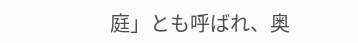庭」とも呼ばれ、奥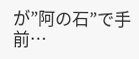が”阿の石”で手前…